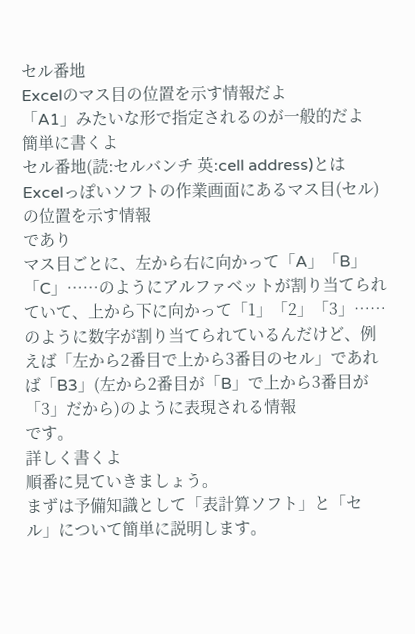セル番地
Excelのマス目の位置を示す情報だよ
「A1」みたいな形で指定されるのが一般的だよ
簡単に書くよ
セル番地(読:セルバンチ 英:cell address)とは
Excelっぽいソフトの作業画面にあるマス目(セル)の位置を示す情報
であり
マス目ごとに、左から右に向かって「A」「B」「C」……のようにアルファベットが割り当てられていて、上から下に向かって「1」「2」「3」……のように数字が割り当てられているんだけど、例えば「左から2番目で上から3番目のセル」であれば「B3」(左から2番目が「B」で上から3番目が「3」だから)のように表現される情報
です。
詳しく書くよ
順番に見ていきましょう。
まずは予備知識として「表計算ソフト」と「セル」について簡単に説明します。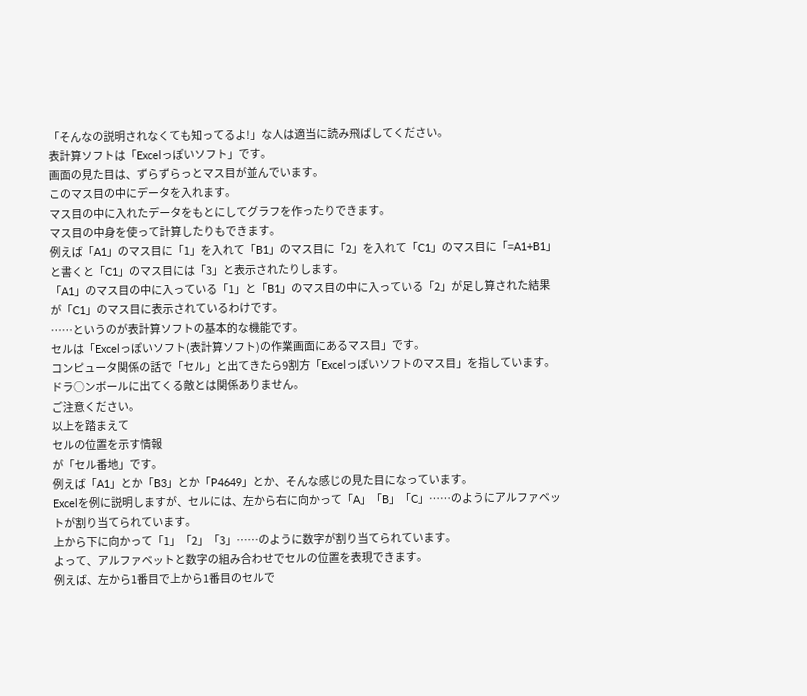「そんなの説明されなくても知ってるよ!」な人は適当に読み飛ばしてください。
表計算ソフトは「Excelっぽいソフト」です。
画面の見た目は、ずらずらっとマス目が並んでいます。
このマス目の中にデータを入れます。
マス目の中に入れたデータをもとにしてグラフを作ったりできます。
マス目の中身を使って計算したりもできます。
例えば「A1」のマス目に「1」を入れて「B1」のマス目に「2」を入れて「C1」のマス目に「=A1+B1」と書くと「C1」のマス目には「3」と表示されたりします。
「A1」のマス目の中に入っている「1」と「B1」のマス目の中に入っている「2」が足し算された結果が「C1」のマス目に表示されているわけです。
……というのが表計算ソフトの基本的な機能です。
セルは「Excelっぽいソフト(表計算ソフト)の作業画面にあるマス目」です。
コンピュータ関係の話で「セル」と出てきたら9割方「Excelっぽいソフトのマス目」を指しています。
ドラ○ンボールに出てくる敵とは関係ありません。
ご注意ください。
以上を踏まえて
セルの位置を示す情報
が「セル番地」です。
例えば「A1」とか「B3」とか「P4649」とか、そんな感じの見た目になっています。
Excelを例に説明しますが、セルには、左から右に向かって「A」「B」「C」……のようにアルファベットが割り当てられています。
上から下に向かって「1」「2」「3」……のように数字が割り当てられています。
よって、アルファベットと数字の組み合わせでセルの位置を表現できます。
例えば、左から1番目で上から1番目のセルで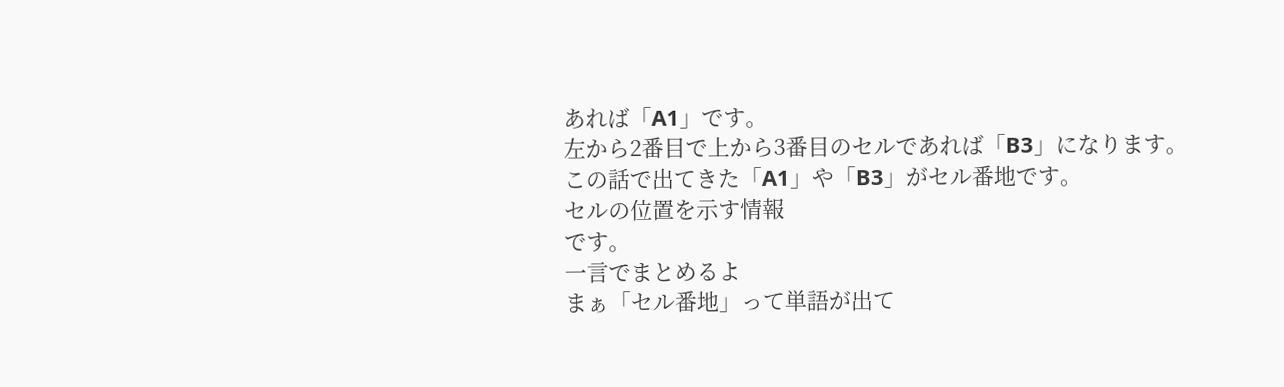あれば「A1」です。
左から2番目で上から3番目のセルであれば「B3」になります。
この話で出てきた「A1」や「B3」がセル番地です。
セルの位置を示す情報
です。
一言でまとめるよ
まぁ「セル番地」って単語が出て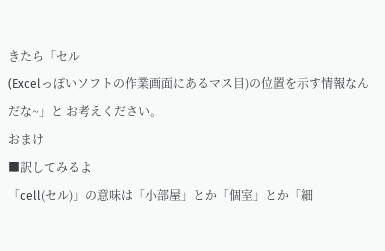きたら「セル
(Excelっぽいソフトの作業画面にあるマス目)の位置を示す情報なんだな~」と お考えください。
おまけ
■訳してみるよ
「cell(セル)」の意味は「小部屋」とか「個室」とか「細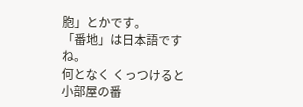胞」とかです。
「番地」は日本語ですね。
何となく くっつけると
小部屋の番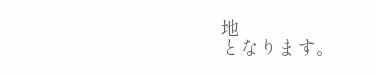地
となります。